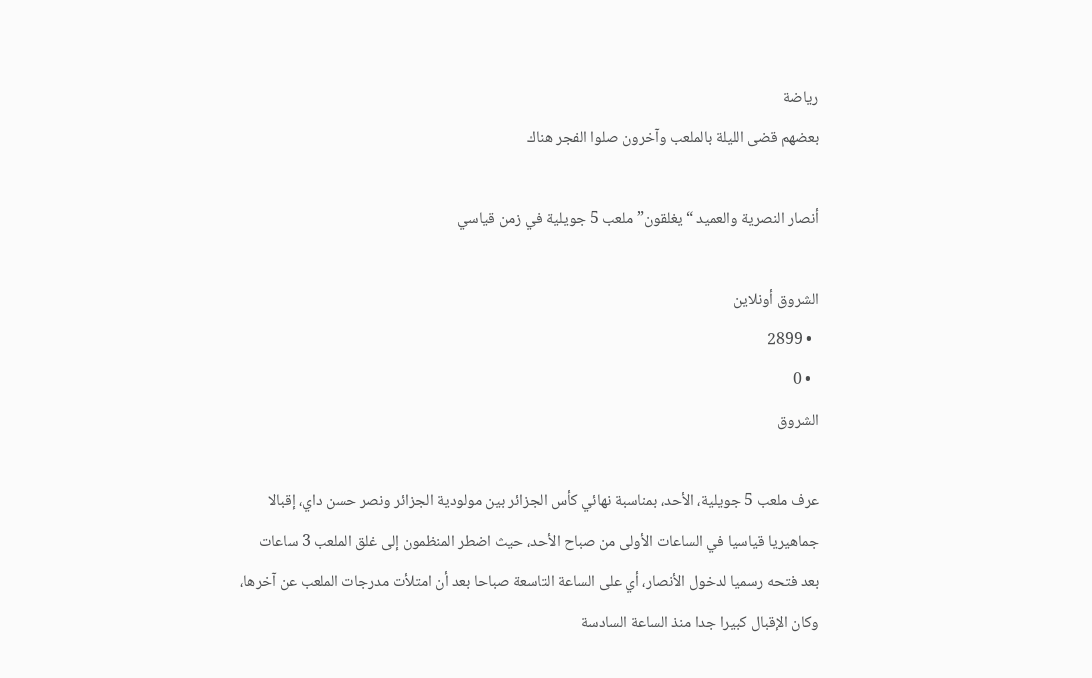رياضة
بعضهم قضى الليلة بالملعب وآخرون صلوا الفجر هناك

أنصار النصرية والعميد “يغلقون” ملعب 5 جويلية في زمن قياسي

الشروق أونلاين
  • 2899
  • 0
الشروق

عرف ملعب 5 جويلية، الأحد، بمناسبة نهائي كأس الجزائر بين مولودية الجزائر ونصر حسن داي، إقبالا جماهيريا قياسيا في الساعات الأولى من صباح الأحد، حيث اضطر المنظمون إلى غلق الملعب 3 ساعات بعد فتحه رسميا لدخول الأنصار، أي على الساعة التاسعة صباحا بعد أن امتلأت مدرجات الملعب عن آخرها، وكان الإقبال كبيرا جدا منذ الساعة السادسة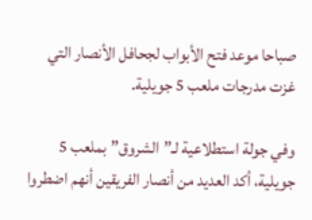صباحا موعد فتح الأبواب لجحافل الأنصار التي غزت مدرجات ملعب 5 جويلية.

وفي جولة استطلاعية لـ”الشروق” بملعب 5 جويلية، أكد العديد من أنصار الفريقين أنهم اضطروا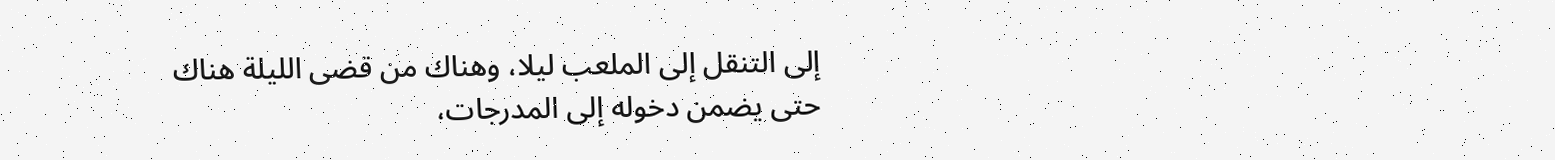إلى التنقل إلى الملعب ليلا، وهناك من قضى الليلة هناك حتى يضمن دخوله إلى المدرجات،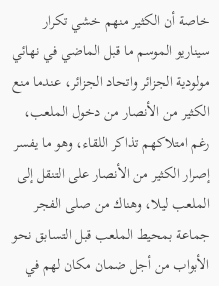خاصة أن الكثير منهم خشي تكرار سيناريو الموسم ما قبل الماضي في نهائي مولودية الجزائر واتحاد الجزائر، عندما منع الكثير من الأنصار من دخول الملعب، رغم امتلاكهم تذاكر اللقاء، وهو ما يفسر إصرار الكثير من الأنصار على التنقل إلى الملعب ليلا، وهناك من صلى الفجر جماعة بمحيط الملعب قبل التسابق نحو الأبواب من أجل ضمان مكان لهم في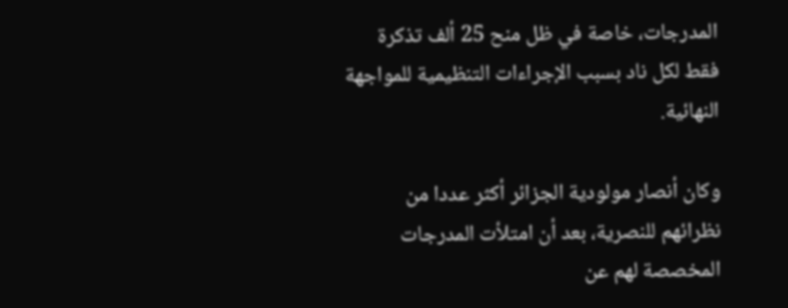المدرجات، خاصة في ظل منح 25 ألف تذكرة فقط لكل ناد بسبب الإجراءات التنظيمية للمواجهة النهائية.

وكان أنصار مولودية الجزائر أكثر عددا من نظرائهم للنصرية، بعد أن امتلأت المدرجات المخصصة لهم عن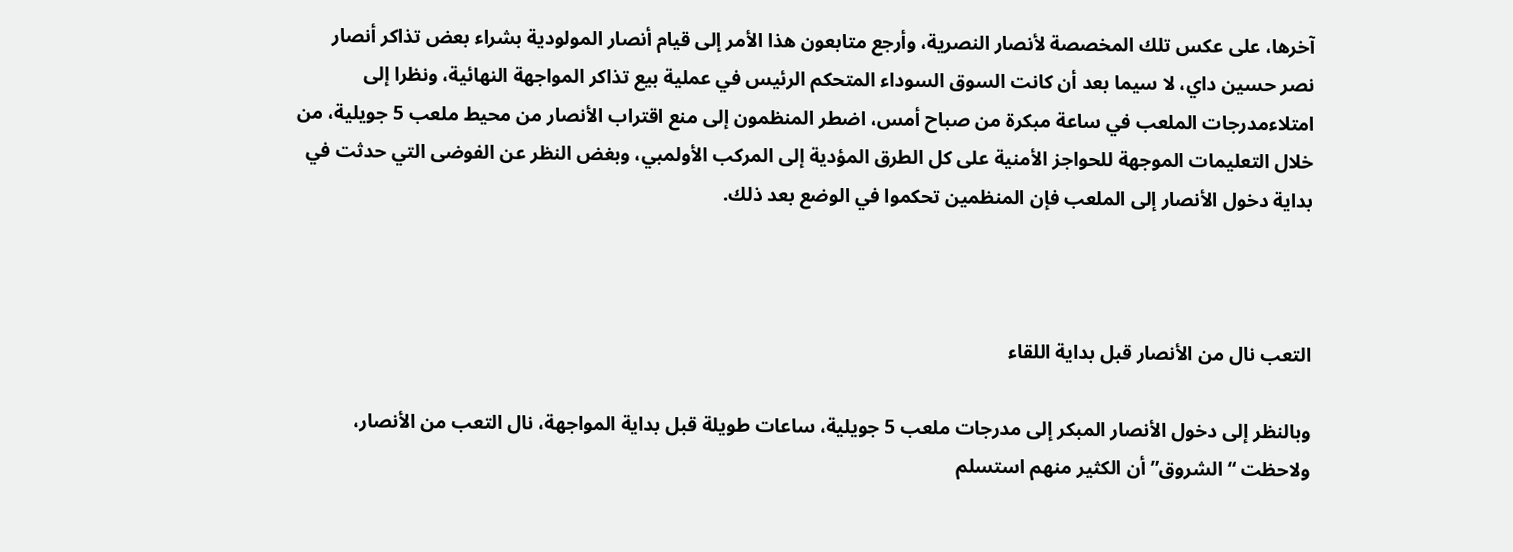آخرها، على عكس تلك المخصصة لأنصار النصرية، وأرجع متابعون هذا الأمر إلى قيام أنصار المولودية بشراء بعض تذاكر أنصار نصر حسين داي، لا سيما بعد أن كانت السوق السوداء المتحكم الرئيس في عملية بيع تذاكر المواجهة النهائية، ونظرا إلى امتلاءمدرجات الملعب في ساعة مبكرة من صباح أمس، اضطر المنظمون إلى منع اقتراب الأنصار من محيط ملعب 5 جويلية، من خلال التعليمات الموجهة للحواجز الأمنية على كل الطرق المؤدية إلى المركب الأولمبي، وبغض النظر عن الفوضى التي حدثت في بداية دخول الأنصار إلى الملعب فإن المنظمين تحكموا في الوضع بعد ذلك.



التعب نال من الأنصار قبل بداية اللقاء

وبالنظر إلى دخول الأنصار المبكر إلى مدرجات ملعب 5 جويلية، ساعات طويلة قبل بداية المواجهة، نال التعب من الأنصار، ولاحظت “الشروق” أن الكثير منهم استسلم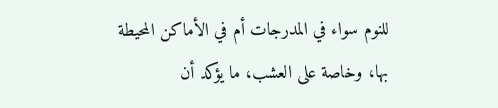للنوم سواء في المدرجات أم في الأماكن المحيطة بها، وخاصة على العشب، ما يؤكد أن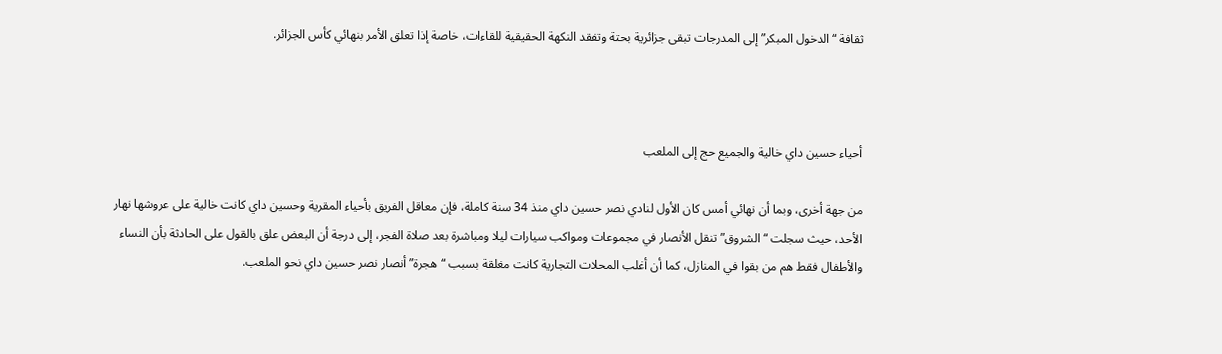ثقافة “الدخول المبكر” إلى المدرجات تبقى جزائرية بحتة وتفقد النكهة الحقيقية للقاءات، خاصة إذا تعلق الأمر بنهائي كأس الجزائر.



أحياء حسين داي خالية والجميع حج إلى الملعب

من جهة أخرى، وبما أن نهائي أمس كان الأول لنادي نصر حسين داي منذ 34 سنة كاملة، فإن معاقل الفريق بأحياء المقرية وحسين داي كانت خالية على عروشها نهار الأحد، حيث سجلت “الشروق” تنقل الأنصار في مجموعات ومواكب سيارات ليلا ومباشرة بعد صلاة الفجر، إلى درجة أن البعض علق بالقول على الحادثة بأن النساء والأطفال فقط هم من بقوا في المنازل، كما أن أغلب المحلات التجارية كانت مغلقة بسبب “هجرة” أنصار نصر حسين داي نحو الملعب.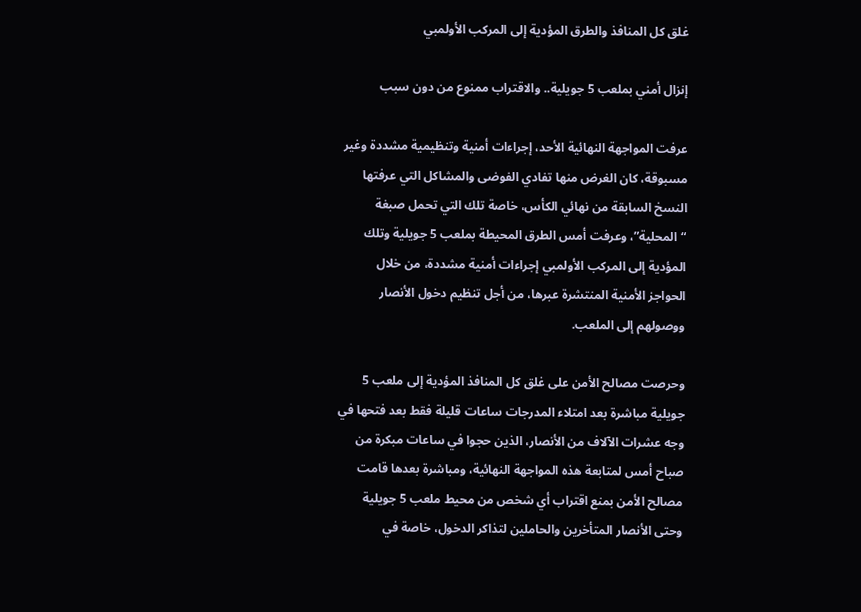غلق كل المنافذ والطرق المؤدية إلى المركب الأولمبي

إنزال أمني بملعب 5 جويلية.. والاقتراب ممنوع من دون سبب

عرفت المواجهة النهائية الأحد، إجراءات أمنية وتنظيمية مشددة وغير مسبوقة، كان الغرض منها تفادي الفوضى والمشاكل التي عرفتها النسخ السابقة من نهائي الكأس، خاصة تلك التي تحمل صبغة “المحلية”، وعرفت أمس الطرق المحيطة بملعب 5 جويلية وتلك المؤدية إلى المركب الأولمبي إجراءات أمنية مشددة، من خلال الحواجز الأمنية المنتشرة عبرها، من أجل تنظيم دخول الأنصار ووصولهم إلى الملعب.

وحرصت مصالح الأمن على غلق كل المنافذ المؤدية إلى ملعب 5 جويلية مباشرة بعد امتلاء المدرجات ساعات قليلة فقط بعد فتحها في وجه عشرات الآلاف من الأنصار، الذين حجوا في ساعات مبكرة من صباح أمس لمتابعة هذه المواجهة النهائية، ومباشرة بعدها قامت مصالح الأمن بمنع اقتراب أي شخص من محيط ملعب 5 جويلية وحتى الأنصار المتأخرين والحاملين لتذاكر الدخول، خاصة في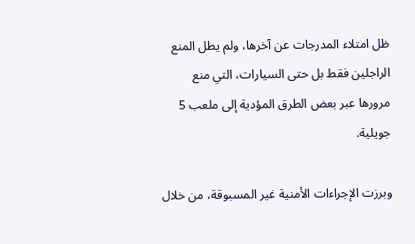ظل امتلاء المدرجات عن آخرها، ولم يطل المنع الراجلين فقط بل حتى السيارات، التي منع مرورها عبر بعض الطرق المؤدية إلى ملعب 5 جويلية.

وبرزت الإجراءات الأمنية غير المسبوقة، من خلال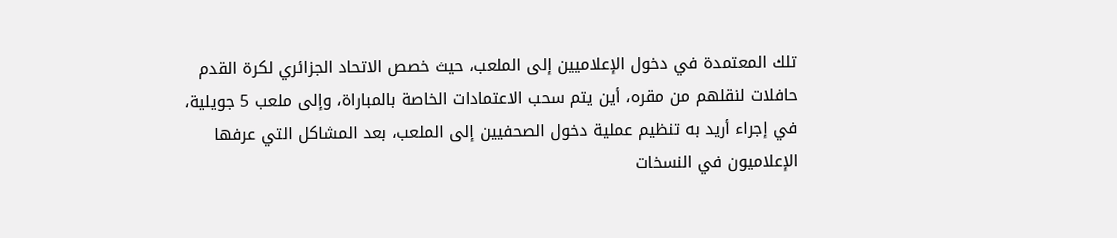تلك المعتمدة في دخول الإعلاميين إلى الملعب، حيث خصص الاتحاد الجزائري لكرة القدم حافلات لنقلهم من مقره، أين يتم سحب الاعتمادات الخاصة بالمباراة، وإلى ملعب 5 جويلية، في إجراء أريد به تنظيم عملية دخول الصحفيين إلى الملعب، بعد المشاكل التي عرفها الإعلاميون في النسخات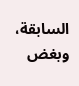السابقة، وبغض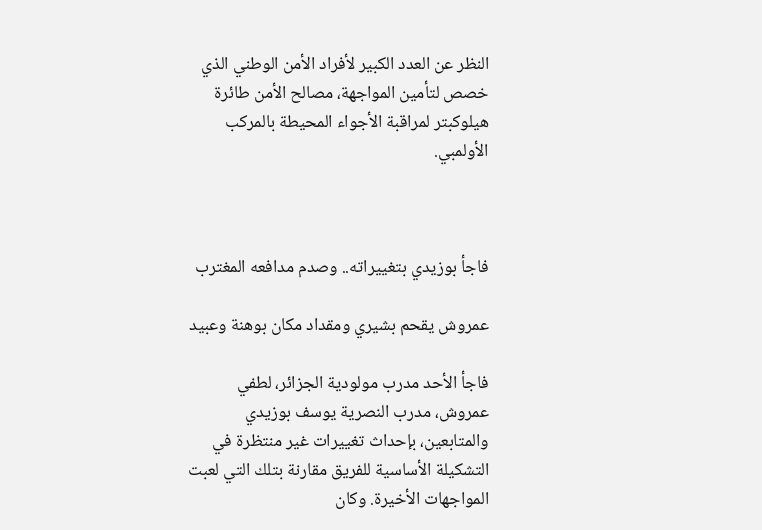النظر عن العدد الكبير لأفراد الأمن الوطني الذي خصص لتأمين المواجهة، مصالح الأمن طائرة هيلوكبتر لمراقبة الأجواء المحيطة بالمركب الأولمبي.



فاجأ بوزيدي بتغييراته.. وصدم مدافعه المغترب

عمروش يقحم بشيري ومقداد مكان بوهنة وعبيد

فاجأ الأحد مدرب مولودية الجزائر، لطفي عمروش، مدرب النصرية يوسف بوزيدي والمتابعين، بإحداث تغييرات غير منتظرة في التشكيلة الأساسية للفريق مقارنة بتلك التي لعبت المواجهات الأخيرة. وكان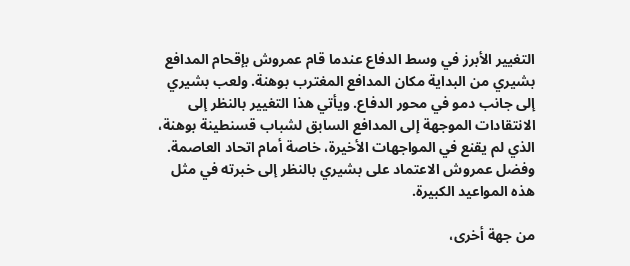التغيير الأبرز في وسط الدفاع عندما قام عمروش بإقحام المدافع بشيري من البداية مكان المدافع المغترب بوهنة. ولعب بشيري إلى جانب دمو في محور الدفاع. ويأتي هذا التغيير بالنظر إلى الانتقادات الموجهة إلى المدافع السابق لشباب قسنطينة بوهنة، الذي لم يقنع في المواجهات الأخيرة، خاصة أمام اتحاد العاصمة. وفضل عمروش الاعتماد على بشيري بالنظر إلى خبرته في مثل هذه المواعيد الكبيرة.

من جهة أخرى،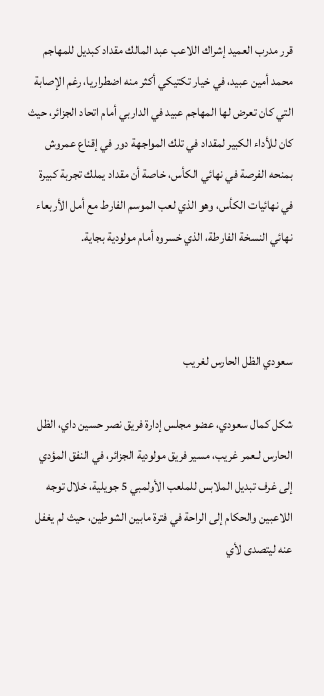قرر مدرب العميد إشراك اللاعب عبد المالك مقداد كبديل للمهاجم محمد أمين عبيد، في خيار تكتيكي أكثر منه اضطراريا، رغم الإصابة التي كان تعرض لها المهاجم عبيد في الداربي أمام اتحاد الجزائر، حيث كان للأداء الكبير لمقداد في تلك المواجهة دور في إقناع عمروش بمنحه الفرصة في نهائي الكأس، خاصة أن مقداد يملك تجربة كبيرة في نهائيات الكأس، وهو الذي لعب الموسم الفارط مع أمل الأربعاء نهائي النسخة الفارطة، الذي خسروه أمام مولودية بجاية.



سعودي الظل الحارس لغريب

شكل كمال سعودي، عضو مجلس إدارة فريق نصر حسين داي، الظل الحارس لـعمر غريب، مسير فريق مولودية الجزائر، في النفق المؤدي إلى غرف تبديل الملابس للملعب الأولمبي 5 جويلية، خلال توجه اللاعبين والحكام إلى الراحة في فترة مابين الشوطين، حيث لم يغفل عنه ليتصدى لأي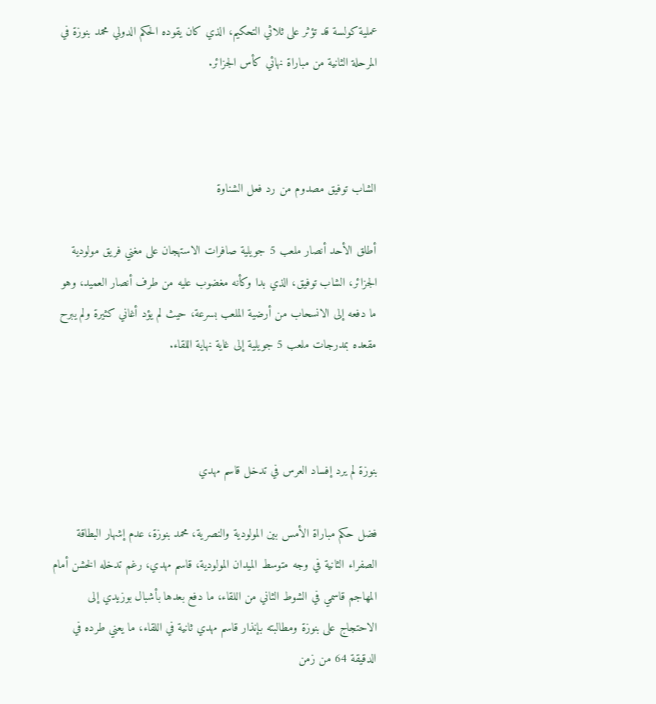عملية كولسة قد تؤثر على ثلاثي التحكيم، الذي كان يقوده الحكم الدولي محمد بنوزة في المرحلة الثانية من مباراة نهائي كأس الجزائر.



الشاب توفيق مصدوم من رد فعل الشناوة

أطلق الأحد أنصار ملعب 5 جويلية صافرات الاستهجان على مغني فريق مولودية الجزائر، الشاب توفيق، الذي بدا وكأنه مغضوب عليه من طرف أنصار العميد، وهو ما دفعه إلى الانسحاب من أرضية الملعب بسرعة، حيث لم يؤد أغاني كثيرة ولم يبرح مقعده بمدرجات ملعب 5 جويلية إلى غاية نهاية اللقاء.



بنوزة لم يرد إفساد العرس في تدخل قاسم مهدي

فضل حكم مباراة الأمس بين المولودية والنصرية، محمد بنوزة، عدم إشهار البطاقة الصفراء الثانية في وجه متوسط الميدان المولودية، قاسم مهدي، رغم تدخله الخشن أمام المهاجم قاسمي في الشوط الثاني من اللقاء، ما دفع بعدها بأشبال بوزيدي إلى الاحتجاج على بنوزة ومطالبته بإنذار قاسم مهدي ثانية في اللقاء، ما يعني طرده في الدقيقة 64 من زمن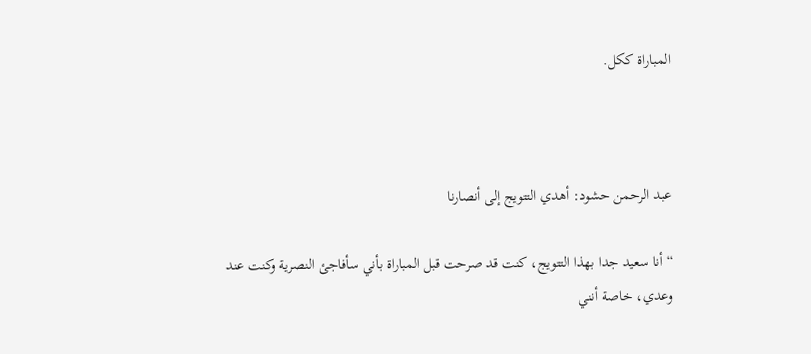المباراة ككل.



عبد الرحمن حشود: أهدي التتويج إلى أنصارنا

“أنا سعيد جدا بهذا التتويج، كنت قد صرحت قبل المباراة بأني سأفاجئ النصرية وكنت عند وعدي، خاصة أنني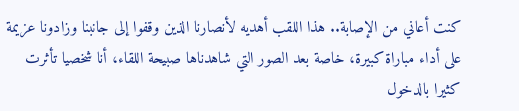كنت أعاني من الإصابة.. هذا اللقب أهديه لأنصارنا الذين وقفوا إلى جانبنا وزادونا عزيمة على أداء مباراة كبيرة، خاصة بعد الصور التي شاهدناها صبيحة اللقاء، أنا شخصيا تأثرت كثيرا بالدخول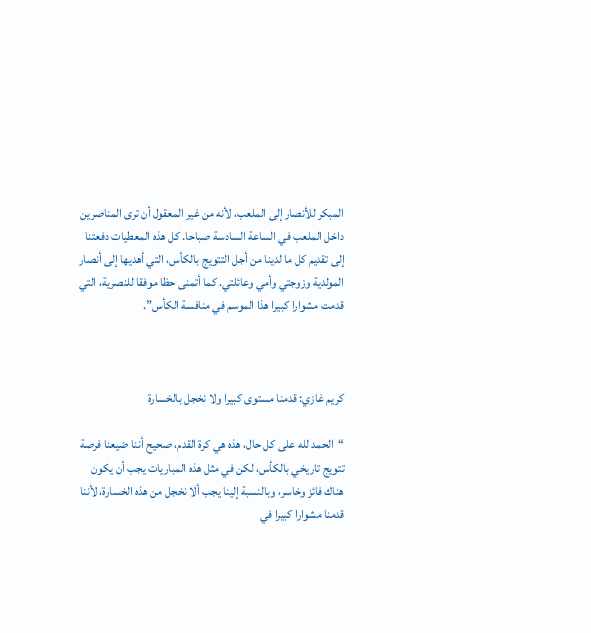المبكر للأنصار إلى الملعب، لأنه من غير المعقول أن ترى المناصرين داخل الملعب في الساعة السادسة صباحا. كل هذه المعطيات دفعتنا إلى تقديم كل ما لدينا من أجل التتويج بالكأس، التي أهديها إلى أنصار المولدية وزوجتي وأمي وعائلتي. كما أتمنى حظا موفقا للنصرية، التي قدمت مشوارا كبيرا هذا الموسم في منافسة الكأس”.



كريم غازي: قدمنا مستوى كبيرا ولا نخجل بالخسارة

“الحمد لله على كل حال، هذه هي كرة القدم، صحيح أننا ضيعنا فرصة تتويج تاريخي بالكأس، لكن في مثل هذه المباريات يجب أن يكون هناك فائز وخاسر، وبالنسبة إلينا يجب ألا نخجل من هذه الخسارة، لأننا قدمنا مشوارا كبيرا في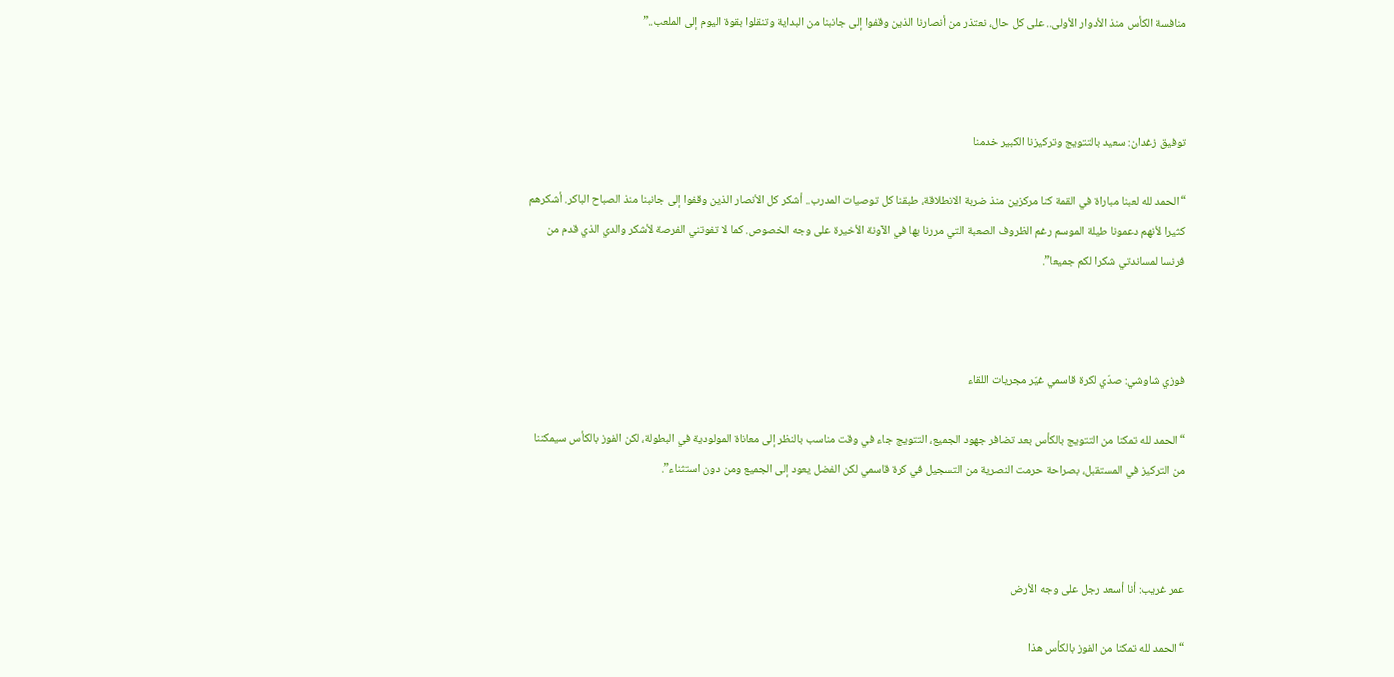منافسة الكأس منذ الأدوار الأولى.. على كل حال، نعتذر من أنصارنا الذين وقفوا إلى جانبنا من البداية وتنقلوا بقوة اليوم إلى الملعب..”



توفيق زغدان: سعيد بالتتويج وتركيزنا الكبير خدمنا

“الحمد لله لعبنا مباراة في القمة كنا مركزين منذ ضربة الانطلاقة، طبقنا كل توصيات المدرب.. أشكر كل الأنصار الذين وقفوا إلى جانبنا منذ الصباح الباكر. أشكرهم كثيرا لأنهم دعمونا طيلة الموسم رغم الظروف الصعبة التي مررنا بها في الآونة الأخيرة على وجه الخصوص. كما لا تفوتني الفرصة لأشكر والدي الذي قدم من فرنسا لمساندتي شكرا لكم جميعا”.



فوزي شاوشي: صدّي لكرة قاسمي غيّر مجريات اللقاء

“الحمد لله تمكنا من التتويج بالكأس بعد تضافر جهود الجميع، التتويج جاء في وقت مناسب بالنظر إلى معاناة المولودية في البطولة، لكن الفوز بالكأس سيمكننا من التركيز في المستقبل، بصراحة حرمت النصرية من التسجيل في كرة قاسمي لكن الفضل يعود إلى الجميع ومن دون استثناء”.



عمر غريب: أنا أسعد رجل على وجه الأرض

“الحمد لله تمكنا من الفوز بالكأس هذا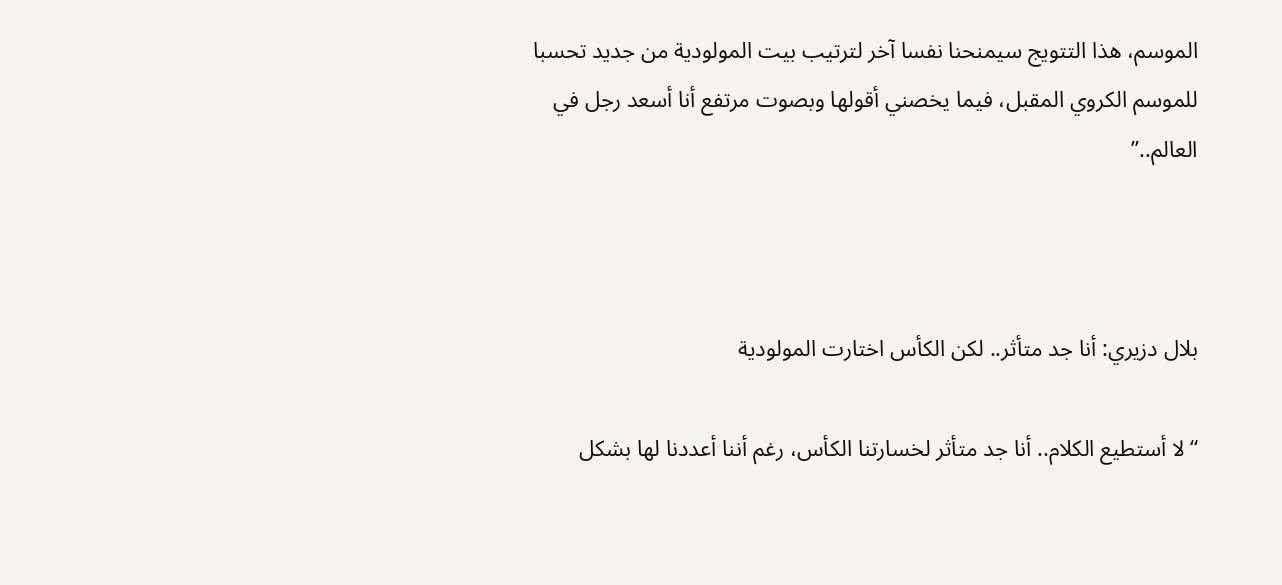الموسم، هذا التتويج سيمنحنا نفسا آخر لترتيب بيت المولودية من جديد تحسبا للموسم الكروي المقبل، فيما يخصني أقولها وبصوت مرتفع أنا أسعد رجل في العالم..”



بلال دزيري: أنا جد متأثر.. لكن الكأس اختارت المولودية

“لا أستطيع الكلام.. أنا جد متأثر لخسارتنا الكأس، رغم أننا أعددنا لها بشكل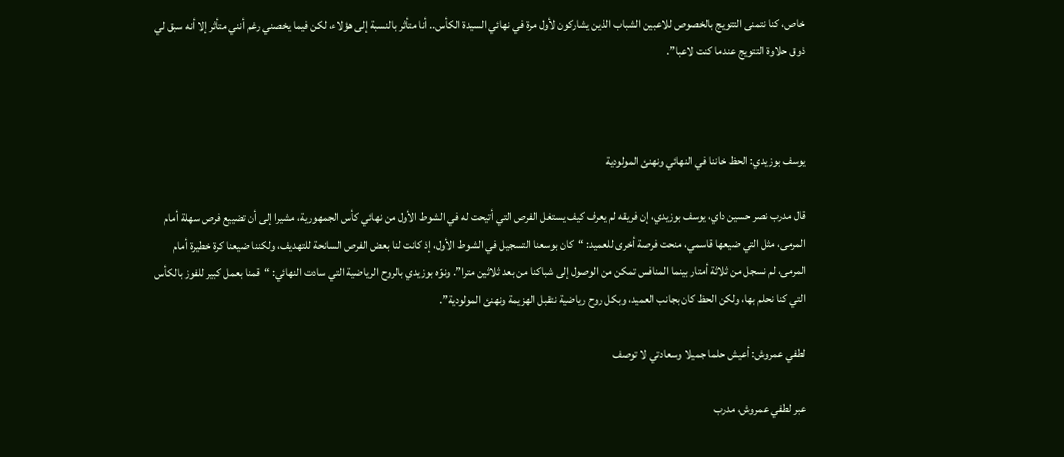خاص، كنا نتمنى التتويج بالخصوص للاعبين الشباب الذين يشاركون لأول مرة في نهائي السيدة الكأس.. أنا متأثر بالنسبة إلى هؤلاء، لكن فيما يخصني رغم أنني متأثر إلا أنه سبق لي ذوق حلاوة التتويج عندما كنت لاعبا”.



يوسف بوزيدي: الحظ خاننا في النهائي ونهنئ المولودية

قال مدرب نصر حسين داي، يوسف بوزيدي، إن فريقه لم يعرف كيف يستغل الفرص التي أتيحت له في الشوط الأول من نهائي كأس الجمهورية، مشيرا إلى أن تضييع فرص سهلة أمام المرمى، مثل التي ضيعها قاسمي، منحت فرصة أخرى للعميد: “كان بوسعنا التسجيل في الشوط الأول، إذ كانت لنا بعض الفرص السانحة للتهديف، ولكننا ضيعنا كرة خطيرة أمام المرمى، لم نسجل من ثلاثة أمتار بينما المنافس تمكن من الوصول إلى شباكنا من بعد ثلاثين مترا”. ونوّه بوزيدي بالروح الرياضية التي سادت النهائي: “قمنا بعمل كبير للفوز بالكأس التي كنا نحلم بها، ولكن الحظ كان بجانب العميد، وبكل روح رياضية نتقبل الهزيمة ونهنئ المولودية”.

لطفي عمروش: أعيش حلما جميلا وسعادتي لا توصف

عبر لطفي عمروش، مدرب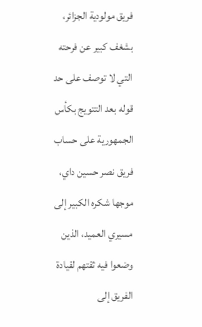فريق مولودية الجزائر، بشغف كبير عن فرحته التي لا توصف على حد قوله بعد التتويج بكأس الجمهورية على حساب فريق نصر حسين داي، موجها شكره الكبير إلى مسيري العميد، الذين وضعوا فيه ثقتهم لقيادة الفريق إلى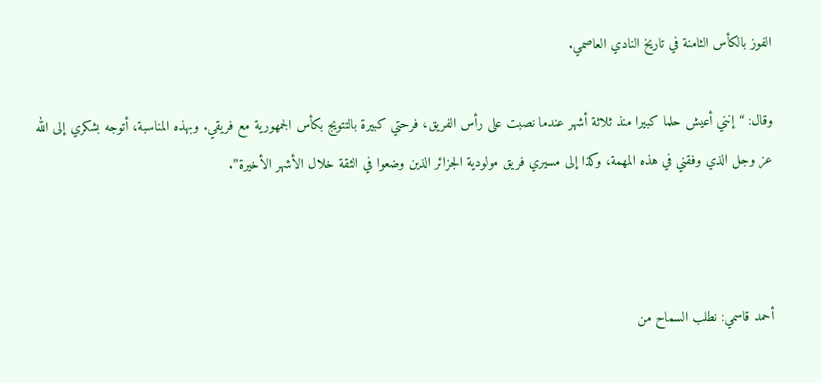الفوز بالكأس الثامنة في تاريخ النادي العاصمي.

وقال: “إنني أعيش حلما كبيرا منذ ثلاثة أشهر عندما نصبت على رأس الفريق، فرحتي كبيرة بالتتويج بكأس الجمهورية مع فريقي. وبهذه المناسبة، أتوجه بشكري إلى الله عز وجل الذي وفقني في هذه المهمة، وكذا إلى مسيري فريق مولودية الجزائر الذين وضعوا في الثقة خلال الأشهر الأخيرة”.



أحمد قاسمي: نطلب السماح من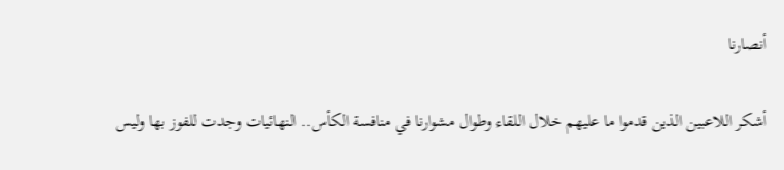أنصارنا

أشكر اللاعبين الذين قدموا ما عليهم خلال اللقاء وطوال مشوارنا في منافسة الكأس.. النهائيات وجدت للفوز بها وليس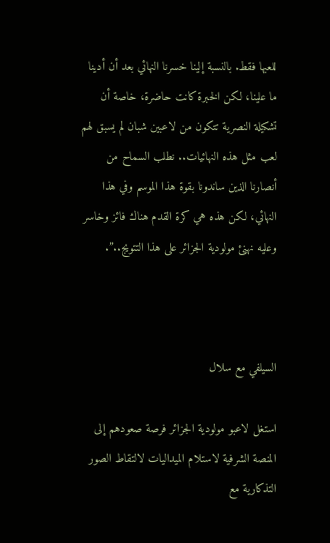للعبها فقط. بالنسبة إلينا خسرنا النهائي بعد أن أدينا ما علينا، لكن الخبرة كانت حاضرة، خاصة أن تشكيلة النصرية تتكون من لاعبين شبان لم يسبق لهم لعب مثل هذه النهائيات.. نطلب السماح من أنصارنا الذين ساندونا بقوة هذا الموسم وفي هذا النهائي، لكن هذه هي كرة القدم هناك فائز وخاسر وعليه نهنئ مولودية الجزائر على هذا التتويج..”.



السيلفي مع سلال

استغل لاعبو مولودية الجزائر فرصة صعودهم إلى المنصة الشرفية لاستلام الميداليات لالتقاط الصور التذكارية مع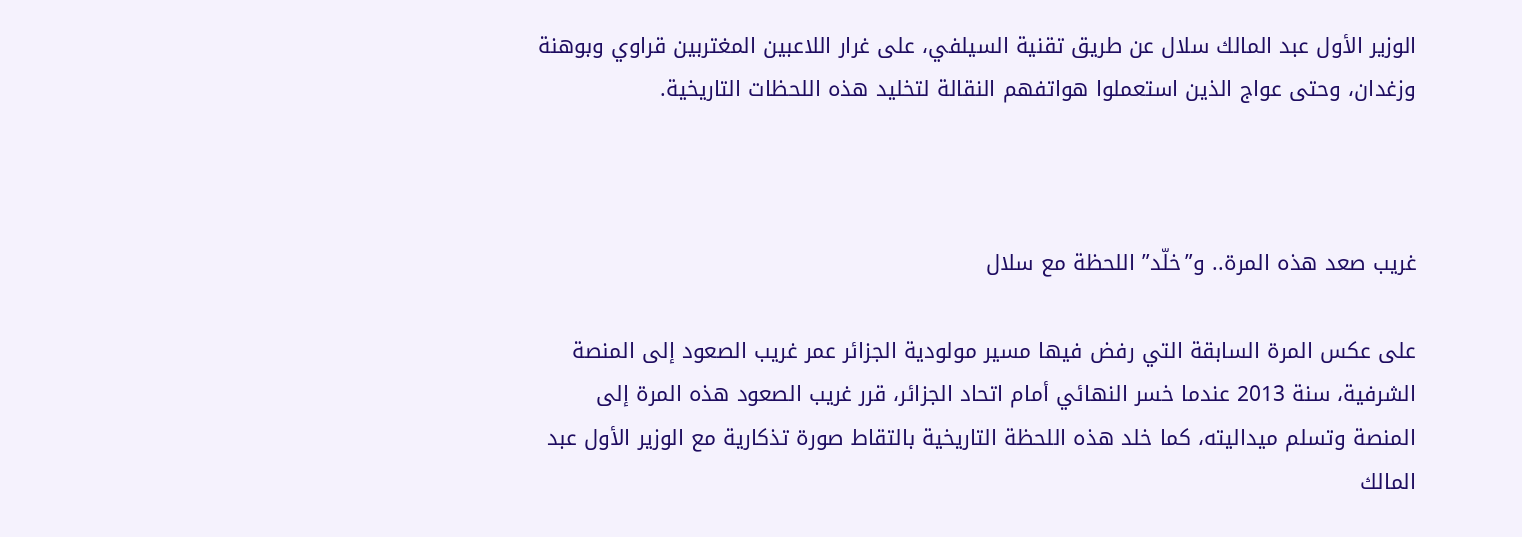الوزير الأول عبد المالك سلال عن طريق تقنية السيلفي، على غرار اللاعبين المغتربين قراوي وبوهنة وزغدان، وحتى عواج الذين استعملوا هواتفهم النقالة لتخليد هذه اللحظات التاريخية.



غريب صعد هذه المرة.. و”خلّد” اللحظة مع سلال

على عكس المرة السابقة التي رفض فيها مسير مولودية الجزائر عمر غريب الصعود إلى المنصة الشرفية، سنة 2013 عندما خسر النهائي أمام اتحاد الجزائر، قرر غريب الصعود هذه المرة إلى المنصة وتسلم ميداليته، كما خلد هذه اللحظة التاريخية بالتقاط صورة تذكارية مع الوزير الأول عبد المالك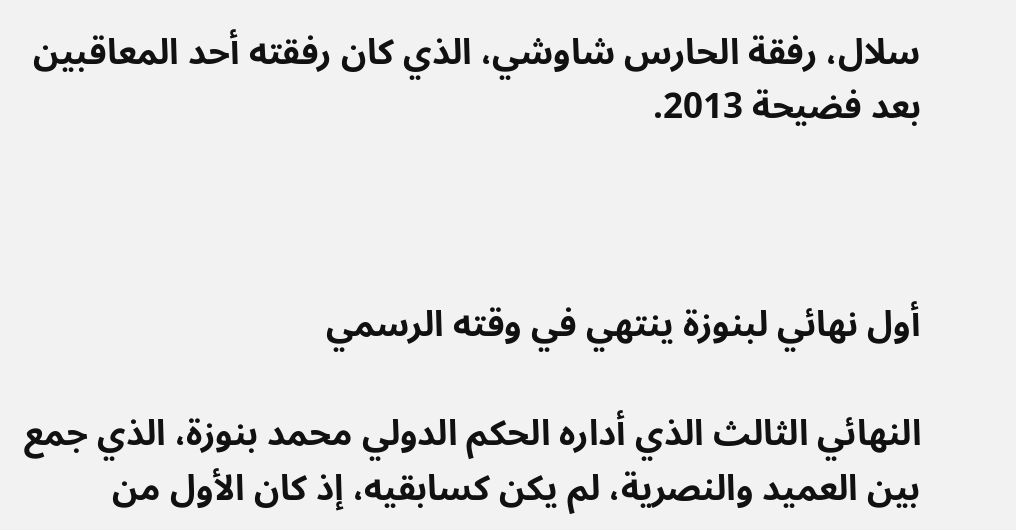سلال، رفقة الحارس شاوشي، الذي كان رفقته أحد المعاقبين بعد فضيحة 2013.



أول نهائي لبنوزة ينتهي في وقته الرسمي

النهائي الثالث الذي أداره الحكم الدولي محمد بنوزة، الذي جمع بين العميد والنصرية، لم يكن كسابقيه، إذ كان الأول من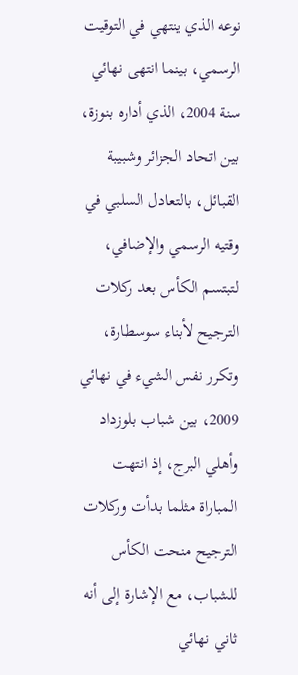نوعه الذي ينتهي في التوقيت الرسمي، بينما انتهى نهائي سنة 2004، الذي أداره بنوزة، بين اتحاد الجزائر وشبيبة القبائل، بالتعادل السلبي في وقتيه الرسمي والإضافي، لتبتسم الكأس بعد ركلات الترجيح لأبناء سوسطارة، وتكرر نفس الشيء في نهائي 2009، بين شباب بلوزداد وأهلي البرج، إذ انتهت المباراة مثلما بدأت وركلات الترجيح منحت الكأس للشباب، مع الإشارة إلى أنه ثاني نهائي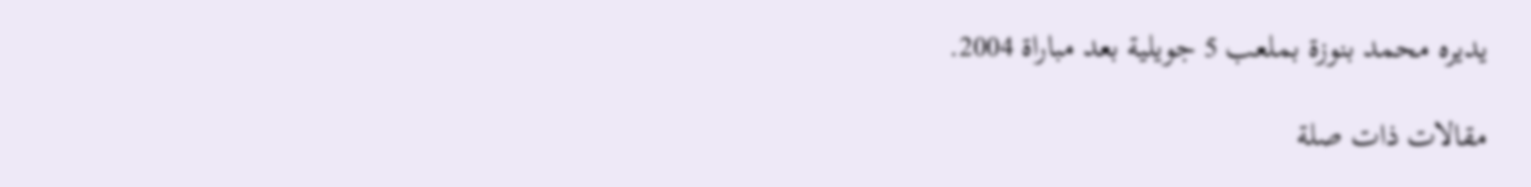يديره محمد بنوزة بملعب 5 جويلية بعد مباراة 2004.

مقالات ذات صلة